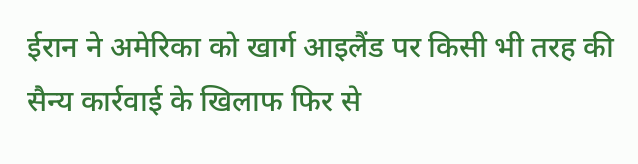ईरान ने अमेरिका को खार्ग आइलैंड पर किसी भी तरह की सैन्य कार्रवाई के खिलाफ फिर से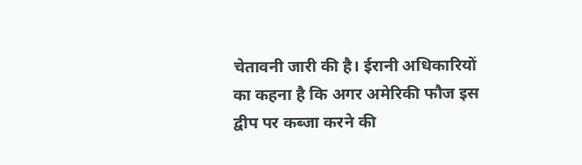चेतावनी जारी की है। ईरानी अधिकारियों का कहना है कि अगर अमेरिकी फौज इस द्वीप पर कब्जा करने की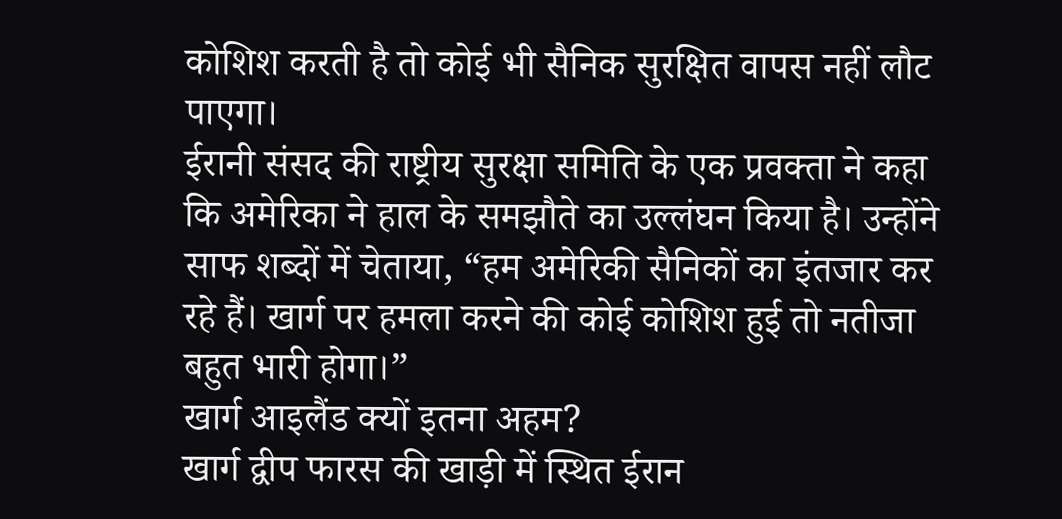कोशिश करती है तो कोई भी सैनिक सुरक्षित वापस नहीं लौट पाएगा।
ईरानी संसद की राष्ट्रीय सुरक्षा समिति के एक प्रवक्ता ने कहा कि अमेरिका ने हाल के समझौते का उल्लंघन किया है। उन्होंने साफ शब्दों में चेताया, “हम अमेरिकी सैनिकों का इंतजार कर रहे हैं। खार्ग पर हमला करने की कोई कोशिश हुई तो नतीजा बहुत भारी होगा।”
खार्ग आइलैंड क्यों इतना अहम?
खार्ग द्वीप फारस की खाड़ी में स्थित ईरान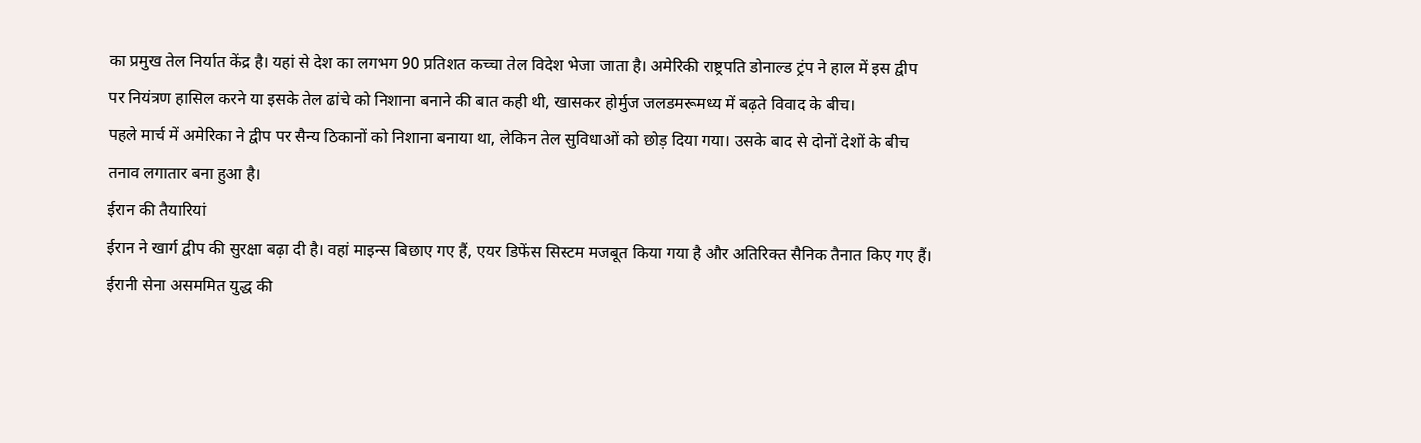का प्रमुख तेल निर्यात केंद्र है। यहां से देश का लगभग 90 प्रतिशत कच्चा तेल विदेश भेजा जाता है। अमेरिकी राष्ट्रपति डोनाल्ड ट्रंप ने हाल में इस द्वीप पर नियंत्रण हासिल करने या इसके तेल ढांचे को निशाना बनाने की बात कही थी, खासकर होर्मुज जलडमरूमध्य में बढ़ते विवाद के बीच।
पहले मार्च में अमेरिका ने द्वीप पर सैन्य ठिकानों को निशाना बनाया था, लेकिन तेल सुविधाओं को छोड़ दिया गया। उसके बाद से दोनों देशों के बीच तनाव लगातार बना हुआ है।
ईरान की तैयारियां
ईरान ने खार्ग द्वीप की सुरक्षा बढ़ा दी है। वहां माइन्स बिछाए गए हैं, एयर डिफेंस सिस्टम मजबूत किया गया है और अतिरिक्त सैनिक तैनात किए गए हैं। ईरानी सेना असममित युद्ध की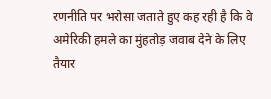रणनीति पर भरोसा जताते हुए कह रही है कि वे अमेरिकी हमले का मुंहतोड़ जवाब देने के लिए तैयार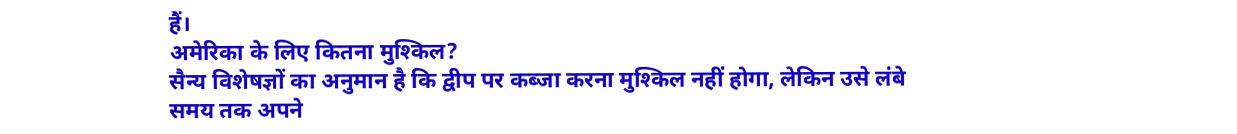हैं।
अमेरिका के लिए कितना मुश्किल?
सैन्य विशेषज्ञों का अनुमान है कि द्वीप पर कब्जा करना मुश्किल नहीं होगा, लेकिन उसे लंबे समय तक अपने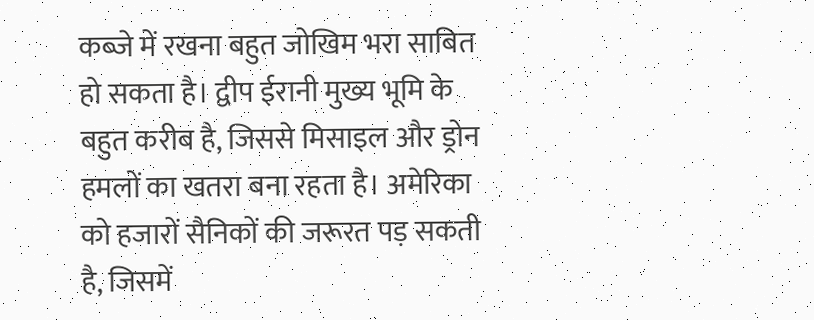कब्जे में रखना बहुत जोखिम भरा साबित हो सकता है। द्वीप ईरानी मुख्य भूमि के बहुत करीब है, जिससे मिसाइल और ड्रोन हमलों का खतरा बना रहता है। अमेरिका को हजारों सैनिकों की जरूरत पड़ सकती है, जिसमें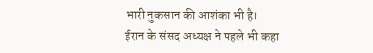भारी नुकसान की आशंका भी है।
ईरान के संसद अध्यक्ष ने पहले भी कहा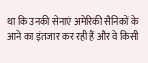था कि उनकी सेनाएं अमेरिकी सैनिकों के आने का इंतजार कर रही हैं और वे किसी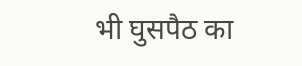भी घुसपैठ का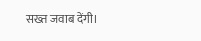सख्त जवाब देंगी।